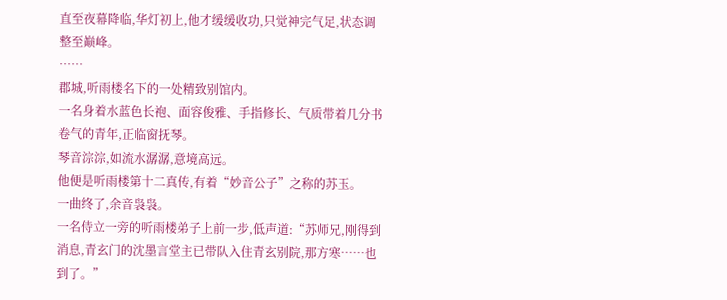直至夜幕降临,华灯初上,他才缓缓收功,只觉神完气足,状态调整至巅峰。
……
郡城,听雨楼名下的一处精致别馆内。
一名身着水蓝色长袍、面容俊雅、手指修长、气质带着几分书卷气的青年,正临窗抚琴。
琴音淙淙,如流水潺潺,意境高远。
他便是听雨楼第十二真传,有着“妙音公子”之称的苏玉。
一曲终了,余音袅袅。
一名侍立一旁的听雨楼弟子上前一步,低声道:“苏师兄,刚得到消息,青玄门的沈墨言堂主已带队入住青玄别院,那方寒……也到了。”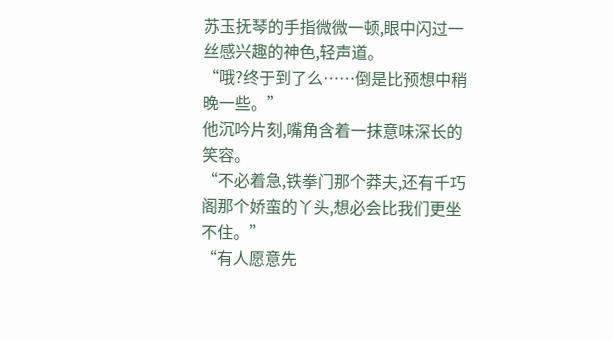苏玉抚琴的手指微微一顿,眼中闪过一丝感兴趣的神色,轻声道。
“哦?终于到了么……倒是比预想中稍晚一些。”
他沉吟片刻,嘴角含着一抹意味深长的笑容。
“不必着急,铁拳门那个莽夫,还有千巧阁那个娇蛮的丫头,想必会比我们更坐不住。”
“有人愿意先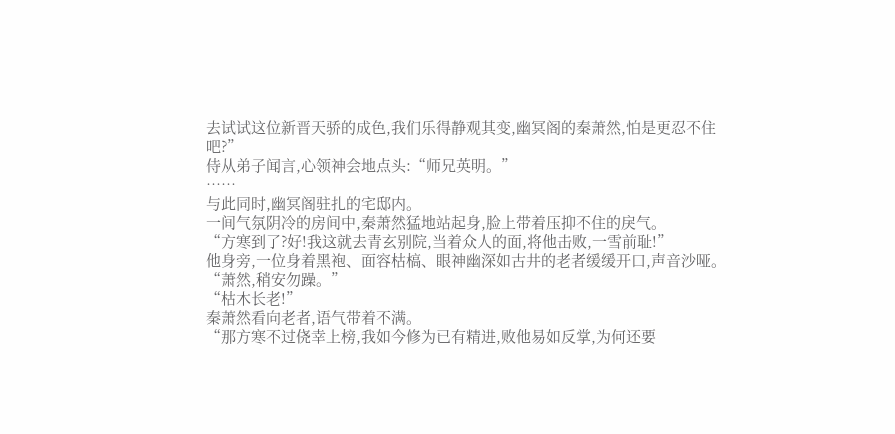去试试这位新晋天骄的成色,我们乐得静观其变,幽冥阁的秦萧然,怕是更忍不住吧?”
侍从弟子闻言,心领神会地点头:“师兄英明。”
……
与此同时,幽冥阁驻扎的宅邸内。
一间气氛阴冷的房间中,秦萧然猛地站起身,脸上带着压抑不住的戾气。
“方寒到了?好!我这就去青玄别院,当着众人的面,将他击败,一雪前耻!”
他身旁,一位身着黑袍、面容枯槁、眼神幽深如古井的老者缓缓开口,声音沙哑。
“萧然,稍安勿躁。”
“枯木长老!”
秦萧然看向老者,语气带着不满。
“那方寒不过侥幸上榜,我如今修为已有精进,败他易如反掌,为何还要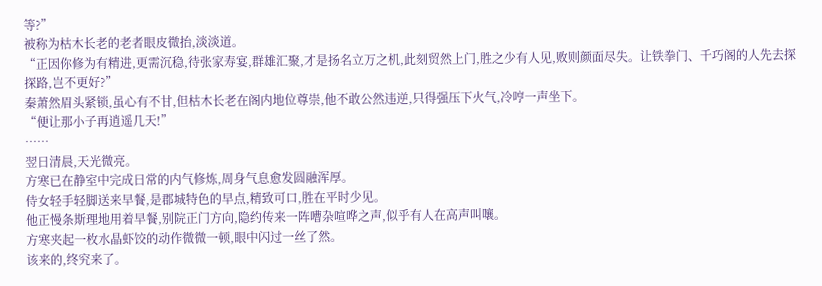等?”
被称为枯木长老的老者眼皮微抬,淡淡道。
“正因你修为有精进,更需沉稳,待张家寿宴,群雄汇聚,才是扬名立万之机,此刻贸然上门,胜之少有人见,败则颜面尽失。让铁拳门、千巧阁的人先去探探路,岂不更好?”
秦萧然眉头紧锁,虽心有不甘,但枯木长老在阁内地位尊崇,他不敢公然违逆,只得强压下火气,冷哼一声坐下。
“便让那小子再逍遥几天!”
……
翌日清晨,天光微亮。
方寒已在静室中完成日常的内气修炼,周身气息愈发圆融浑厚。
侍女轻手轻脚送来早餐,是郡城特色的早点,精致可口,胜在平时少见。
他正慢条斯理地用着早餐,别院正门方向,隐约传来一阵嘈杂喧哗之声,似乎有人在高声叫嚷。
方寒夹起一枚水晶虾饺的动作微微一顿,眼中闪过一丝了然。
该来的,终究来了。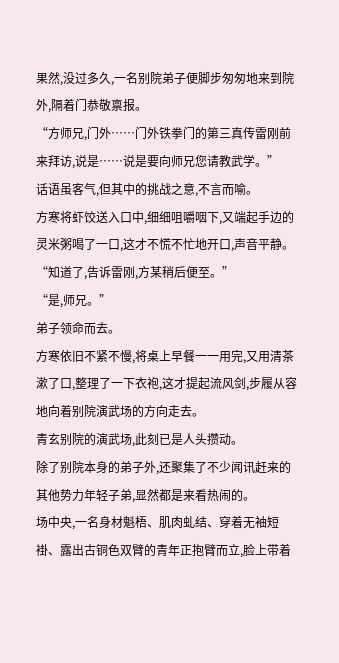果然,没过多久,一名别院弟子便脚步匆匆地来到院外,隔着门恭敬禀报。
“方师兄,门外……门外铁拳门的第三真传雷刚前来拜访,说是……说是要向师兄您请教武学。”
话语虽客气,但其中的挑战之意,不言而喻。
方寒将虾饺送入口中,细细咀嚼咽下,又端起手边的灵米粥喝了一口,这才不慌不忙地开口,声音平静。
“知道了,告诉雷刚,方某稍后便至。”
“是,师兄。”
弟子领命而去。
方寒依旧不紧不慢,将桌上早餐一一用完,又用清茶漱了口,整理了一下衣袍,这才提起流风剑,步履从容地向着别院演武场的方向走去。
青玄别院的演武场,此刻已是人头攒动。
除了别院本身的弟子外,还聚集了不少闻讯赶来的其他势力年轻子弟,显然都是来看热闹的。
场中央,一名身材魁梧、肌肉虬结、穿着无袖短褂、露出古铜色双臂的青年正抱臂而立,脸上带着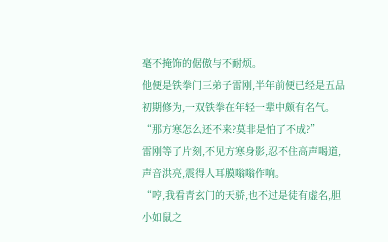毫不掩饰的倨傲与不耐烦。
他便是铁拳门三弟子雷刚,半年前便已经是五品初期修为,一双铁拳在年轻一辈中颇有名气。
“那方寒怎么还不来?莫非是怕了不成?”
雷刚等了片刻,不见方寒身影,忍不住高声喝道,声音洪亮,震得人耳膜嗡嗡作响。
“哼,我看青玄门的天骄,也不过是徒有虚名,胆小如鼠之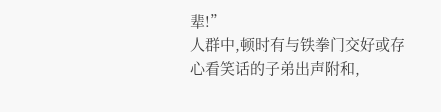辈!”
人群中,顿时有与铁拳门交好或存心看笑话的子弟出声附和,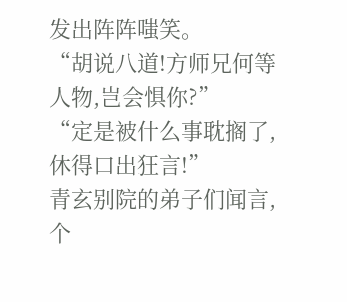发出阵阵嗤笑。
“胡说八道!方师兄何等人物,岂会惧你?”
“定是被什么事耽搁了,休得口出狂言!”
青玄别院的弟子们闻言,个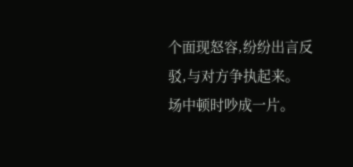个面现怒容,纷纷出言反驳,与对方争执起来。
场中顿时吵成一片。